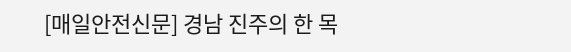[매일안전신문] 경남 진주의 한 목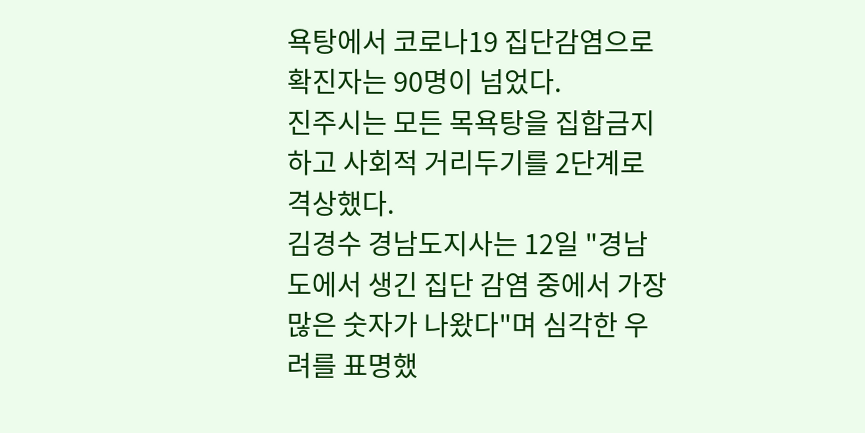욕탕에서 코로나19 집단감염으로 확진자는 90명이 넘었다.
진주시는 모든 목욕탕을 집합금지하고 사회적 거리두기를 2단계로 격상했다.
김경수 경남도지사는 12일 "경남도에서 생긴 집단 감염 중에서 가장 많은 숫자가 나왔다"며 심각한 우려를 표명했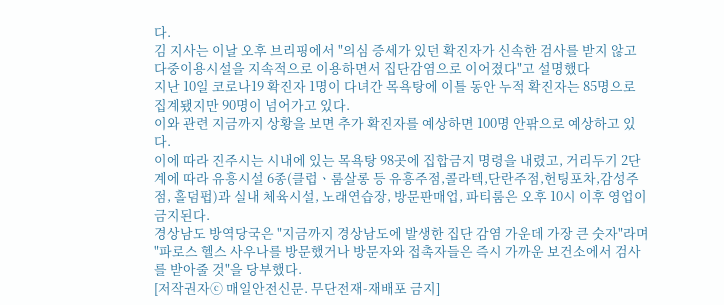다.
김 지사는 이날 오후 브리핑에서 "의심 증세가 있던 확진자가 신속한 검사를 받지 않고 다중이용시설을 지속적으로 이용하면서 집단감염으로 이어졌다"고 설명했다
지난 10일 코로나19 확진자 1명이 다녀간 목욕탕에 이틀 동안 누적 확진자는 85명으로 집계됐지만 90명이 넘어가고 있다.
이와 관련 지금까지 상황을 보면 추가 확진자를 예상하면 100명 안팎으로 예상하고 있다.
이에 따라 진주시는 시내에 있는 목욕탕 98곳에 집합금지 명령을 내렸고, 거리두기 2단계에 따라 유흥시설 6종(클럽ㆍ룸살롱 등 유흥주점,콜라텍,단란주점,헌팅포차,감성주점, 홀덤펍)과 실내 체육시설, 노래연습장, 방문판매업, 파티룸은 오후 10시 이후 영업이 금지된다.
경상남도 방역당국은 "지금까지 경상남도에 발생한 집단 감염 가운데 가장 큰 숫자"라며 "파로스 헬스 사우나를 방문했거나 방문자와 접촉자들은 즉시 가까운 보건소에서 검사를 받아줄 것"을 당부했다.
[저작권자ⓒ 매일안전신문. 무단전재-재배포 금지]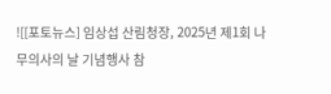![[포토뉴스] 임상섭 산림청장, 2025년 제1회 나무의사의 날 기념행사 참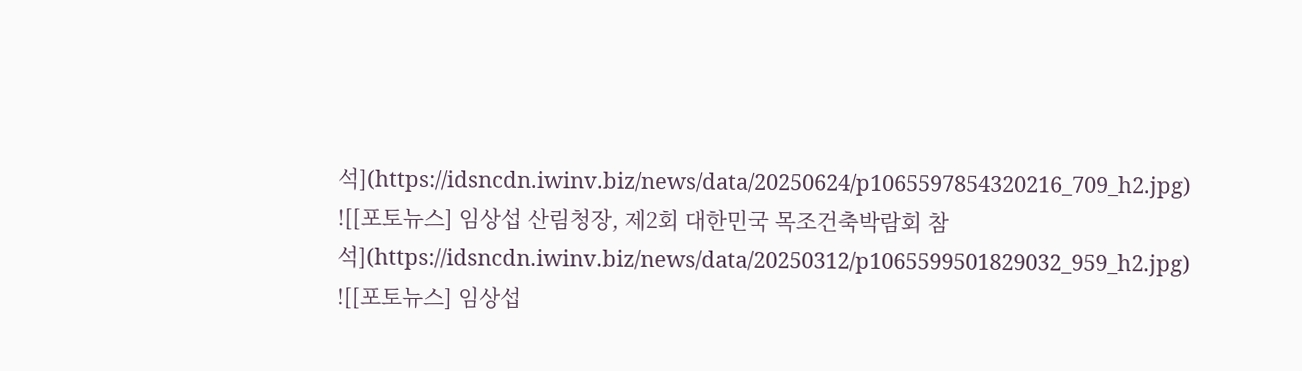석](https://idsncdn.iwinv.biz/news/data/20250624/p1065597854320216_709_h2.jpg)
![[포토뉴스] 임상섭 산림청장, 제2회 대한민국 목조건축박람회 참석](https://idsncdn.iwinv.biz/news/data/20250312/p1065599501829032_959_h2.jpg)
![[포토뉴스] 임상섭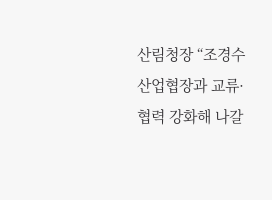산림청장 “조경수산업협장과 교류·협력 강화해 나갈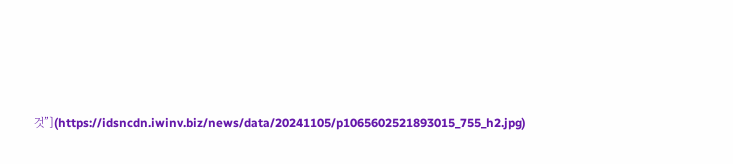것”](https://idsncdn.iwinv.biz/news/data/20241105/p1065602521893015_755_h2.jpg)